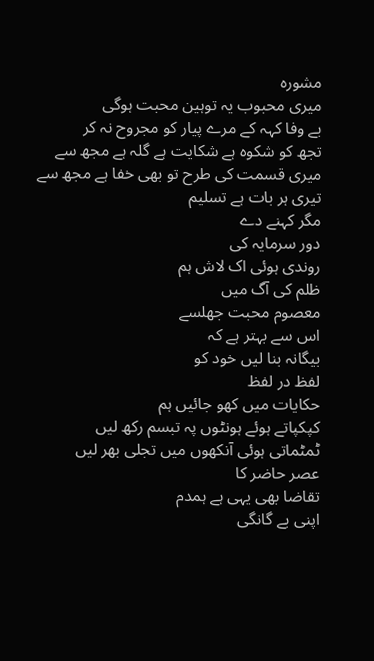مشورہ
میری محبوب یہ توہین محبت ہوگی
بے وفا کہہ کے مرے پیار کو مجروح نہ کر
تجھ کو شکوہ ہے شکایت ہے گلہ ہے مجھ سے
میری قسمت کی طرح تو بھی خفا ہے مجھ سے
تیری ہر بات ہے تسلیم
مگر کہنے دے
دور سرمایہ کی
روندی ہوئی اک لاش ہم
ظلم کی آگ میں
معصوم محبت جھلسے
اس سے بہتر ہے کہ
بیگانہ بنا لیں خود کو
لفظ در لفظ
حکایات میں کھو جائیں ہم
کپکپاتے ہوئے ہونٹوں پہ تبسم رکھ لیں
ٹمٹماتی ہوئی آنکھوں میں تجلی بھر لیں
عصر حاضر کا
تقاضا بھی یہی ہے ہمدم
اپنی بے گانگی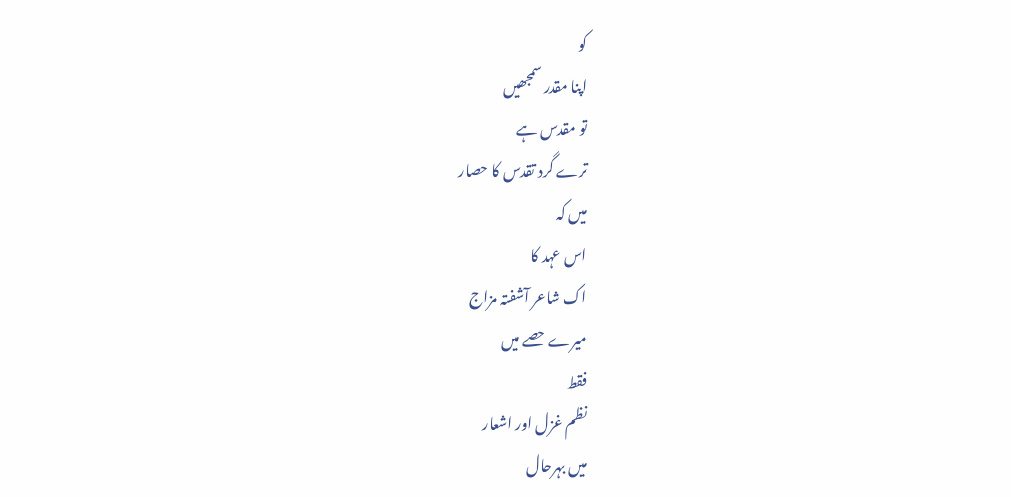کو
اپنا مقدر سمجھیں
تو مقدس ہے
ترے گرد تقدس کا حصار
میں کہ
اس عہد کا
اک شاعر آشفتہ مزاج
میرے حصے میں
فقط
نظم غزل اور اشعار
میں بہرحال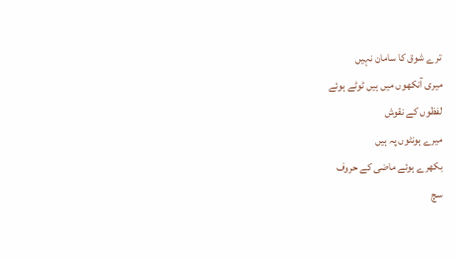ترے شوق کا سامان نہیں
میری آنکھوں میں ہیں ٹوٹے ہوئے
لفظوں کے نقوش
میرے ہونٹوں پہ ہیں
بکھرے ہوئے ماضی کے حروف
سچ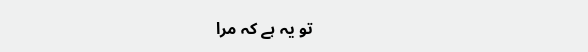تو یہ ہے کہ مرا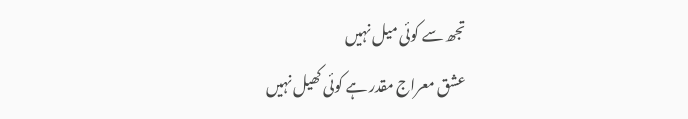تجھ سے کوئی میل نہیں
عشق معراج مقدر ہے کوئی کھیل نہیں